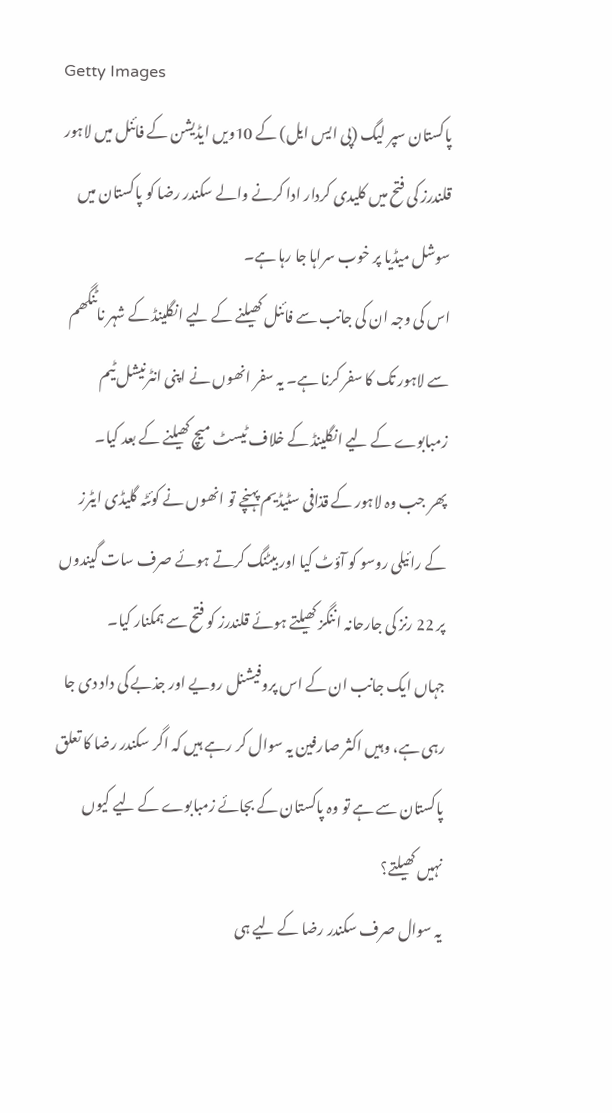Getty Images
پاکستان سپر لیگ (پی ایس ایل) کے 10ویں ایڈیشن کے فائنل میں لاہور قلندرز کی فتح میں کلیدی کردار ادا کرنے والے سکندر رضا کو پاکستان میں سوشل میڈیا پر خوب سراہا جا رہا ہے۔
اس کی وجہ ان کی جانب سے فائنل کھیلنے کے لیے انگلینڈ کے شہر ناٹنگھم سے لاہور تک کا سفر کرنا ہے۔ یہ سفر انھوں نے اپنی انٹرنیشل ٹیم زمبابوے کے لیے انگلینڈ کے خلاف ٹیسٹ میچ کھیلنے کے بعد کیا۔
پھر جب وہ لاہور کے قذافی سٹیڈیم پہنچے تو انھوں نے کوئٹہ گلیڈی ایٹرز کے رائیلی روسو کو آؤٹ کیا اور بیٹنگ کرتے ہوئے صرف سات گیندوں پر 22 رنز کی جارحانہ اننگز کھیلتے ہوئے قلندرز کو فتح سے ہمکنار کیا۔
جہاں ایک جانب ان کے اس پروفیشنل رویے اور جذبے کی داد دی جا رہی ہے، وہیں اکثر صارفین یہ سوال کر رہے ہیں کہ اگر سکندر رضا کا تعلق پاکستان سے ہے تو وہ پاکستان کے بجائے زمبابوے کے لیے کیوں نہیں کھیلتے؟
یہ سوال صرف سکندر رضا کے لیے ہی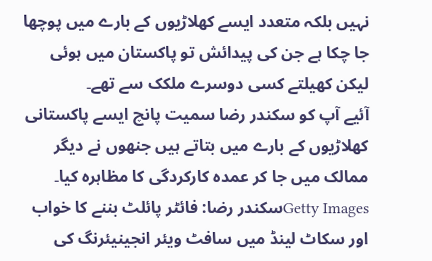نہیں بلکہ متعدد ایسے کھلاڑیوں کے بارے میں پوچھا جا چکا ہے جن کی پیدائش تو پاکستان میں ہوئی لیکن کھیلتے کسی دوسرے ملکک سے تھے۔
آئیے آپ کو سکندر رضا سمیت پانچ ایسے پاکستانی کھلاڑیوں کے بارے میں بتاتے ہیں جنھوں نے دیگر ممالک میں جا کر عمدہ کارکردگی کا مظاہرہ کیا۔
Getty Imagesسکندر رضا: فائٹر پائلٹ بننے کا خواب اور سکاٹ لینڈ میں سافٹ ویئر انجینیئرنگ کی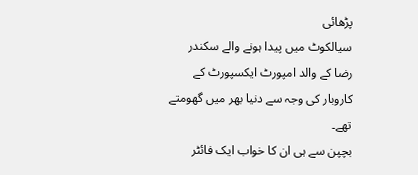پڑھائی
سیالکوٹ میں پیدا ہونے والے سکندر رضا کے والد امپورٹ ایکسپورٹ کے کاروبار کی وجہ سے دنیا بھر میں گھومتے تھے۔
بچپن سے ہی ان کا خواب ایک فائٹر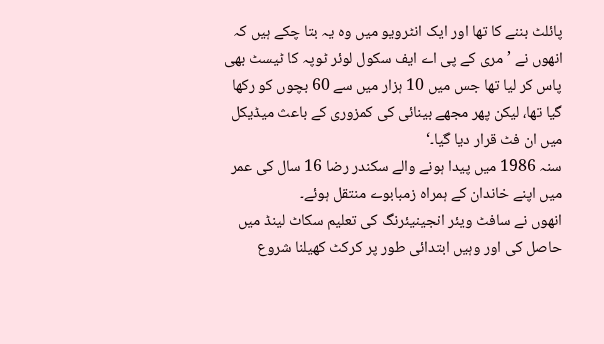پائلٹ بننے کا تھا اور ایک انٹرویو میں وہ یہ بتا چکے ہیں کہ انھوں نے ’مری کے پی اے ایف سکول لوئر ٹوپہ کا ٹیسٹ بھی پاس کر لیا تھا جس میں 10 ہزار میں سے 60 بچوں کو رکھا گیا تھا، لیکن پھر مجھے بینائی کی کمزوری کے باعث میڈیکل میں ان فٹ قرار دیا گیا۔‘
سنہ 1986 میں پیدا ہونے والے سکندر رضا 16 سال کی عمر میں اپنے خاندان کے ہمراہ زمبابوے منتقل ہوئے۔
انھوں نے سافٹ ویئر انجینیئرنگ کی تعلیم سکاٹ لینڈ میں حاصل کی اور وہیں ابتدائی طور پر کرکٹ کھیلنا شروع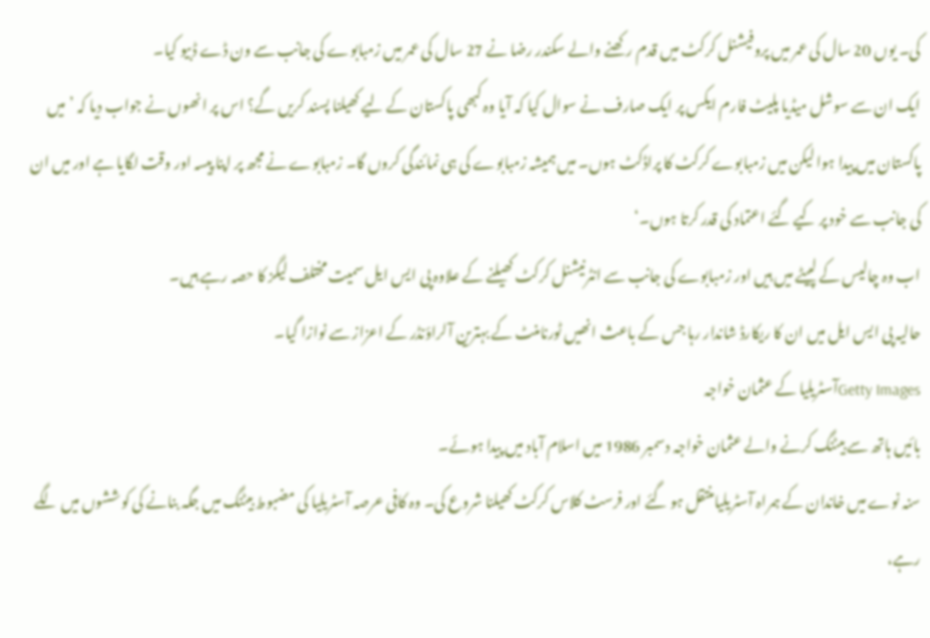کی۔ یوں 20 سال کی عمر میں پروفیشنل کرکٹ میں قدم رکھنے والے سکندر رضا نے 27 سال کی عمر میں زمبابوے کی جانب سے ون ڈے ڈبیو کیا۔
ایک ان سے سوشل میڈیا پلیٹ فارم ایکس پر ایک صارف نے سوال کیا کہ آیا وہ کبھی پاکستان کے لیے کھیلنا پسند کریں گے؟ اس پر انھوں نے جواب دیا کہ ’میں پاکستان میں پیدا ہوا لیکن میں زمبابوے کرکٹ کا پراڈکٹ ہوں۔ میں ہمیشہ زمبابوے کی ہی نمائندگی کروں گا۔ زمبابوے نے مجھ پر اپنا پیسہ اور وقت لگایا ہے اور میں ان کی جانب سے خود پر کیے گئے اعتماد کی قدر کرتا ہوں۔‘
اب وہ چالیس کے لپیٹے میں ہیں اور زمبابوے کی جانب سے انٹرنیشنل کرکٹ کھیلنے کے علاوہ پی ایس ایل سمیت مختلف لیگز کا حصہ رہے ہیں۔
حالیہ پی ایس ایل میں ان کا ریکارڈ شاندار رہا جس کے باعث انھیں ٹورنامنٹ کے بہترین آلراؤنڈر کے اعزاز سے نوازا گیا۔
Getty Imagesآسٹریلیا کے عثمان خواجہ
بائیں ہاتھ سے بیٹنگ کرنے والے عثمان خواجہ دسمبر 1986 میں اسلام آباد میں پیدا ہوئے۔
سنہ نوے میں خاندان کے ہمراہ آسٹریلیامنتقل ہو گئے اور فرسٹ کلاس کرکٹ کھیلنا شروع کی۔ وہ کافی عرصہ آسٹریلیا کی مضبوط بیٹنگ میں جگہ بنانے کی کوششوں میں لگے رہے،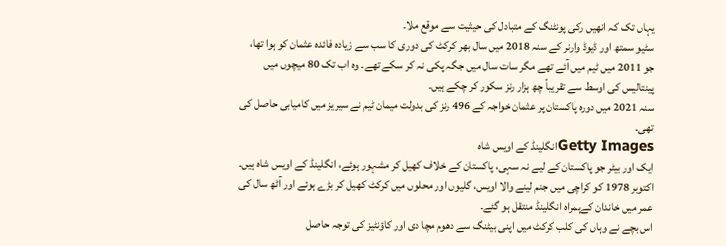یہاں تک کہ انھیں رکی پونٹنگ کے متبادل کی حیثیت سے موقع ملا۔
سٹیو سمتھ اور ڈیوڈ وارنر کے سنہ 2018 میں سال بھر کرکٹ کی دوری کا سب سے زیادہ فائدہ عثمان کو ہوا تھا، جو 2011 میں ٹیم میں آئے تھے مگر سات سال میں جگہ پکی نہ کر سکے تھے۔ وہ اب تک 80 میچوں میں پینتالیس کی اوسط سے تقریباً چھ ہزار رنز سکور کر چکے ہیں۔
سنہ 2021 میں دورہ پاکستان پر عثمان خواجہ کے 496 رنز کی بدولت میمان ٹیم نے سیریز میں کامیابی حاصل کی تھی۔
Getty Imagesانگلینڈ کے اویس شاہ
ایک اور بیٹر جو پاکستان کے لیے نہ سہی، پاکستان کے خلاف کھیل کر مشہور ہوئے، انگلینڈ کے اویس شاہ ہیں۔
اکتوبر 1978 کو کراچی میں جنم لینے والا اویس، گلیوں اور محلوں میں کرکٹ کھیل کر بڑے ہوئے اور آٹھ سال کی عمر میں خاندان کےہمراہ انگلینڈ منتقل ہو گئے۔
اس بچے نے وہاں کی کلب کرکٹ میں اپنی بیٹنگ سے دھوم مچا دی اور کاؤنٹیز کی توجہ حاصل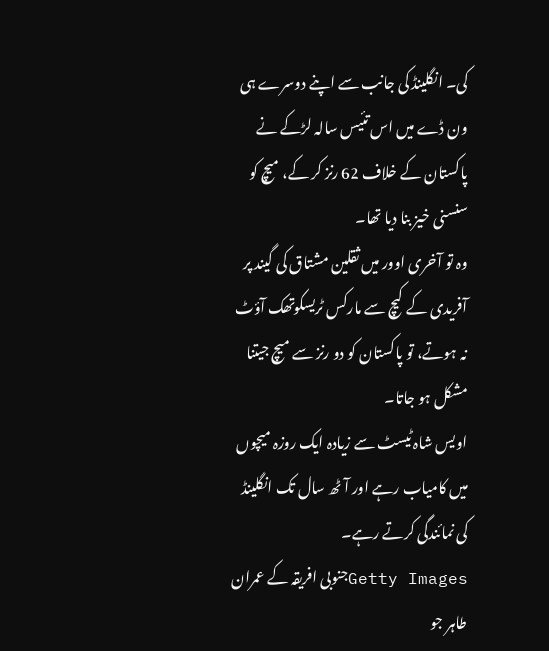کی۔ انگلینڈ کی جانب سے اپنے دوسرے ہی ون ڈے میں اس تئیس سالہ لڑکے نے پاکستان کے خلاف 62 رنز کر کے، میچ کو سنسنی خیز بنا دیا تھا۔
وہ تو آخری اوور میں ثقلین مشتاق کی گیند پر آفریدی کے کیچ سے مارکس ٹریسکوتھک آؤٹ نہ ہوتے، تو پاکستان کو دو رنز سے میچ جیتنا مشکل ہو جاتا۔
اویس شاہ ٹیسٹ سے زیادہ ایک روزہ میچوں میں کامیاب رہے اور آٹھ سال تک انگلینڈ کی نمائندگی کرتے رہے۔
Getty Imagesجنوبی افریقہ کے عمران طاہر جو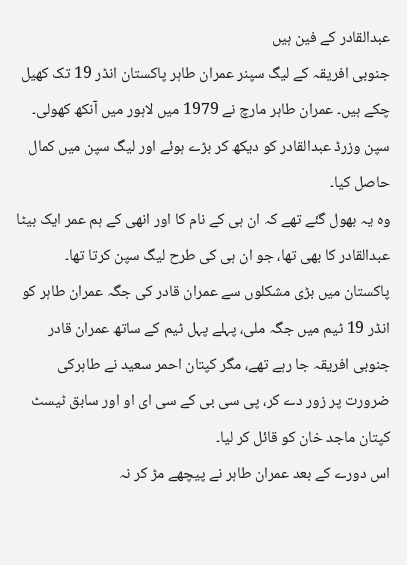عبدالقادر کے فین ہیں
جنوبی افریقہ کے لیگ سپنر عمران طاہر پاکستان انڈر 19 تک کھیل چکے ہیں۔ عمران طاہر مارچ نے 1979 میں لاہور میں آنکھ کھولی۔ سپن وزرڈ عبدالقادر کو دیکھ کر بڑے ہوئے اور لیگ سپن میں کمال حاصل کیا۔
وہ یہ بھول گئے تھے کہ ان ہی کے نام کا اور انھی کے ہم عمر ایک بیٹا عبدالقادر کا بھی تھا، جو ان ہی کی طرح لیگ سپن کرتا تھا۔
پاکستان میں بڑی مشکلوں سے عمران قادر کی جگہ عمران طاہر کو انڈر 19 ٹیم میں جگہ ملی، پہلے پہل ٹیم کے ساتھ عمران قادر جنوبی افریقہ جا رہے تھے، مگر کپتان احمر سعید نے طاہرکی ضرورت پر زور دے کر، پی سی بی کے سی ای او اور سابق ٹیسٹ کپتان ماجد خان کو قائل کر لیا۔
اس دورے کے بعد عمران طاہر نے پیچھے مڑ کر نہ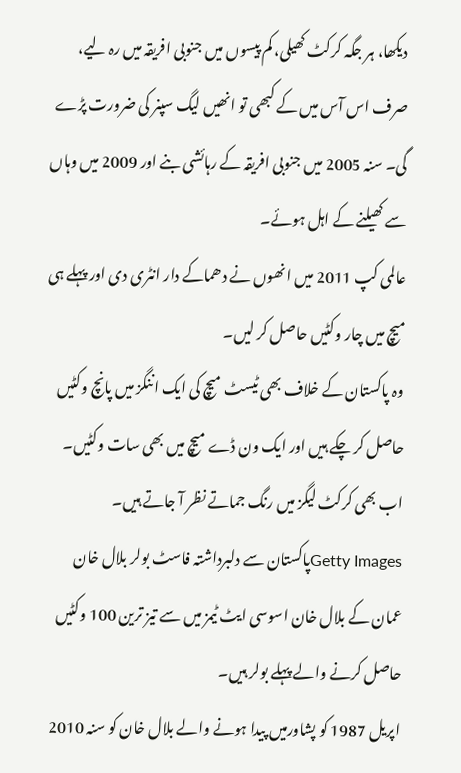دیکھا، ہر جگہ کرکٹ کھیلی، کم پیسوں میں جنوبی افریقہ میں رہ لیے، صرف اس آس میں کے کبھی تو انھیں لیگ سپنر کی ضرورت پڑے گی۔ سنہ 2005 میں جنوبی افریقہ کے رہائشی بنے اور 2009 میں وہاں سے کھیلنے کے اہل ہوئے۔
عالمی کپ 2011 میں انھوں نے دھماکے دار انٹری دی اور پہلے ہی میچ میں چار وکٹیں حاصل کر لیں۔
وہ پاکستان کے خلاف بھی ٹیسٹ میچ کی ایک اننگز میں پانچ وکٹیں حاصل کر چکے ہیں اور ایک ون ڈے میچ میں بھی سات وکٹیں۔ اب بھی کرکٹ لیگز میں رنگ جماتے نظر آ جاتے ہیں۔
Getty Imagesپاکستان سے دلبرداشتہ فاسٹ بولر بلال خان
عمان کے بلال خان اسوسی ایٹ ٹیمز میں سے تیز ترین 100 وکٹیں حاصل کرنے والے پہلے بولر ہیں۔
اپریل 1987 کو پشاورمیں پیدا ہونے والے بلال خان کو سنہ 2010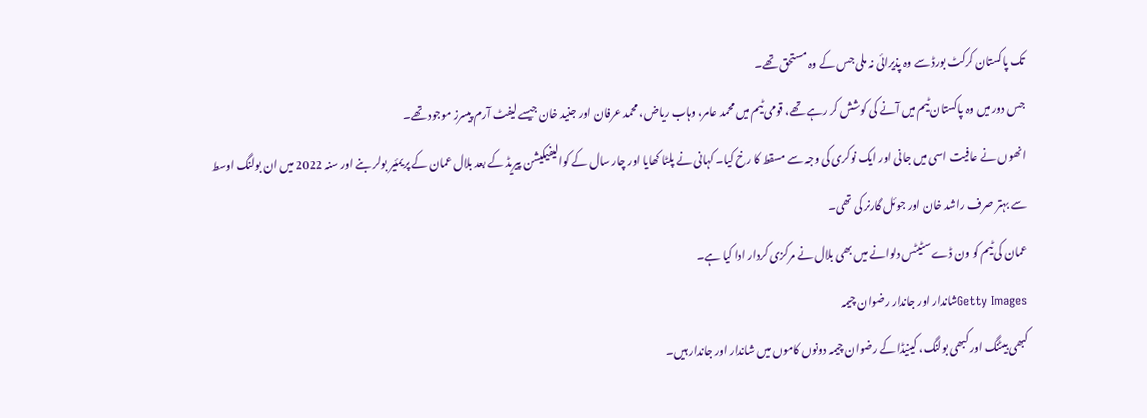تک پاکستان کرکٹ بورڈ سے وہ پذیرائی نہ ملی جس کے وہ مستحق تھے۔
جس دور میں وہ پاکستان ٹیم میں آنے کی کوشش کر رہے تھے، قومی ٹیم میں محمد عامر، وہاب ریاض، محمد عرفان اور جنید خان جیسے لیفٹ آرم پیسرز موجود تھے۔
انھوں نے عافیت اسی میں جانی اور ایک نوکری کی وجہ سے مسقط کا رخ کیا۔ کہانی نے پلٹا کھایا اور چار سال کے کوالیفیکیشن پیریڈ کے بعد بلال عمان کے پریمئیر بولر بنے اور سنہ 2022 میں ان بولنگ اوسط سے بہتر صرف راشد خان اور جوئل گارنر کی تھی۔
عمان کی ٹیم کو ون ڈے سٹیٹس دلوانے میں بھی بلال نے مرکزی کردار ادا کیا ہے۔
Getty Imagesشاندار اور جاندار رضوان چیمہ
کبھی بیٹنگ اور کبھی بولنگ، کینیڈا کے رضوان چیمہ دونوں کاموں میں شاندار اور جاندار ہیں۔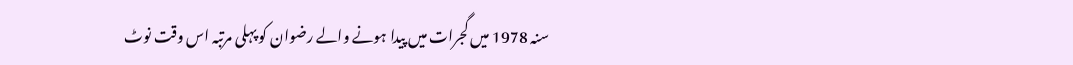سنہ 1978 میں گجرات میں پیدا ہونے والے رضوان کو پہلی مرتبہ اس وقت نوٹ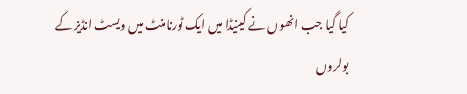کیا گیا جب انھوں نے کینیڈا میں ایک ٹورنامنٹ میں ویسٹ انڈیز کے بولروں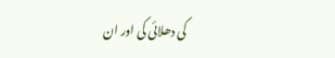کی دھلائی کی اور ان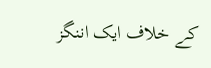کے خلاف ایک اننگز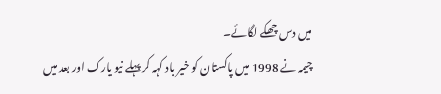میں دس چھکے لگائے۔
چیمہ نے 1998 میں پاکستان کو خیر باد کہہ کر پہلے نیو یارک اور بعد میں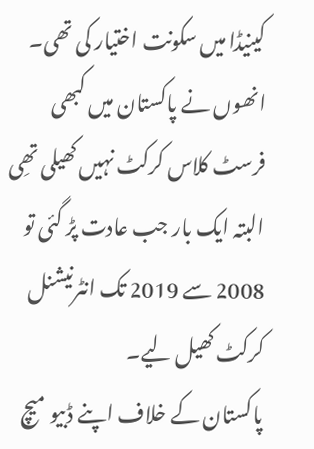کینیڈا میں سکونت اختیار کی تھی۔
انھوں نے پاکستان میں کبھی فرسٹ کلاس کرکٹ نہیں کھیلی تھِی البتہ ایک بار جب عادت پڑ گئی تو 2008 سے 2019 تک انٹرنیشنل کرکٹ کھیل لیے۔
پاکستان کے خلاف اپنے ڈبیو میچ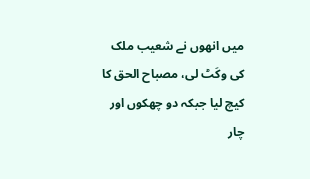میں انھوں نے شعیب ملک کی وکَٹ لی، مصباح الحق کا کیچ لیا جبکہ دو چھکوں اور چار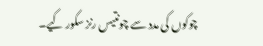چوکوں کی مدد سے چونتیس رنز سکور کیے۔